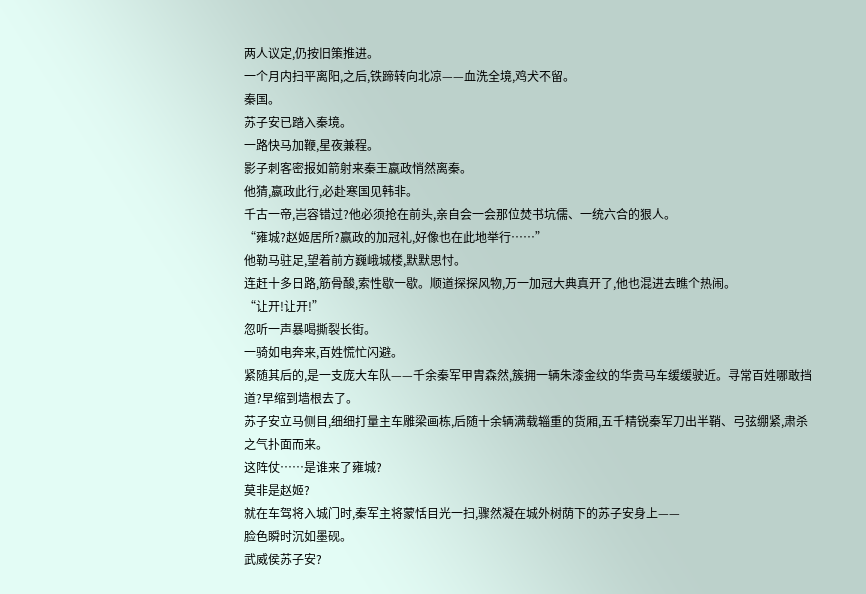两人议定,仍按旧策推进。
一个月内扫平离阳,之后,铁蹄转向北凉——血洗全境,鸡犬不留。
秦国。
苏子安已踏入秦境。
一路快马加鞭,星夜兼程。
影子刺客密报如箭射来秦王嬴政悄然离秦。
他猜,嬴政此行,必赴寒国见韩非。
千古一帝,岂容错过?他必须抢在前头,亲自会一会那位焚书坑儒、一统六合的狠人。
“雍城?赵姬居所?赢政的加冠礼,好像也在此地举行……”
他勒马驻足,望着前方巍峨城楼,默默思忖。
连赶十多日路,筋骨酸,索性歇一歇。顺道探探风物,万一加冠大典真开了,他也混进去瞧个热闹。
“让开!让开!”
忽听一声暴喝撕裂长街。
一骑如电奔来,百姓慌忙闪避。
紧随其后的,是一支庞大车队——千余秦军甲胄森然,簇拥一辆朱漆金纹的华贵马车缓缓驶近。寻常百姓哪敢挡道?早缩到墙根去了。
苏子安立马侧目,细细打量主车雕梁画栋,后随十余辆满载辎重的货厢,五千精锐秦军刀出半鞘、弓弦绷紧,肃杀之气扑面而来。
这阵仗……是谁来了雍城?
莫非是赵姬?
就在车驾将入城门时,秦军主将蒙恬目光一扫,骤然凝在城外树荫下的苏子安身上——
脸色瞬时沉如墨砚。
武威侯苏子安?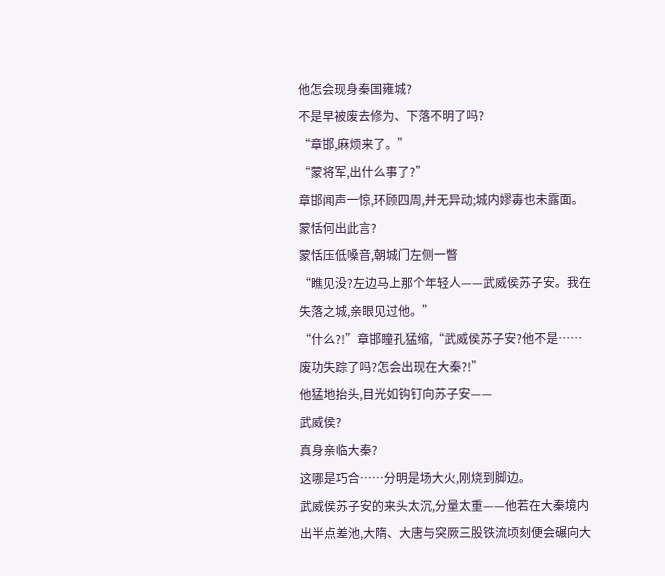他怎会现身秦国雍城?
不是早被废去修为、下落不明了吗?
“章邯,麻烦来了。”
“蒙将军,出什么事了?”
章邯闻声一惊,环顾四周,并无异动;城内嫪毐也未露面。蒙恬何出此言?
蒙恬压低嗓音,朝城门左侧一瞥
“瞧见没?左边马上那个年轻人——武威侯苏子安。我在失落之城,亲眼见过他。”
“什么?!”章邯瞳孔猛缩,“武威侯苏子安?他不是……废功失踪了吗?怎会出现在大秦?!”
他猛地抬头,目光如钩钉向苏子安——
武威侯?
真身亲临大秦?
这哪是巧合……分明是场大火,刚烧到脚边。
武威侯苏子安的来头太沉,分量太重——他若在大秦境内出半点差池,大隋、大唐与突厥三股铁流顷刻便会碾向大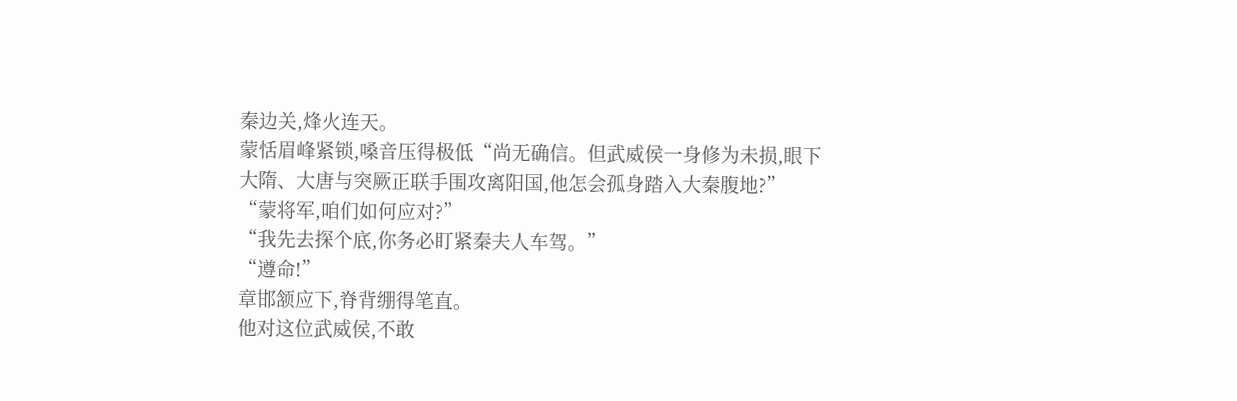秦边关,烽火连天。
蒙恬眉峰紧锁,嗓音压得极低“尚无确信。但武威侯一身修为未损,眼下大隋、大唐与突厥正联手围攻离阳国,他怎会孤身踏入大秦腹地?”
“蒙将军,咱们如何应对?”
“我先去探个底,你务必盯紧秦夫人车驾。”
“遵命!”
章邯颔应下,脊背绷得笔直。
他对这位武威侯,不敢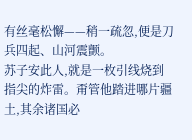有丝毫松懈——稍一疏忽,便是刀兵四起、山河震颤。
苏子安此人,就是一枚引线烧到指尖的炸雷。甭管他踏进哪片疆土,其余诸国必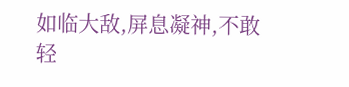如临大敌,屏息凝神,不敢轻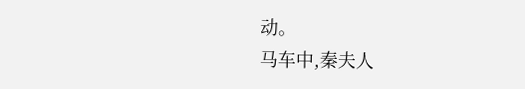动。
马车中,秦夫人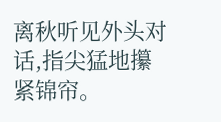离秋听见外头对话,指尖猛地攥紧锦帘。